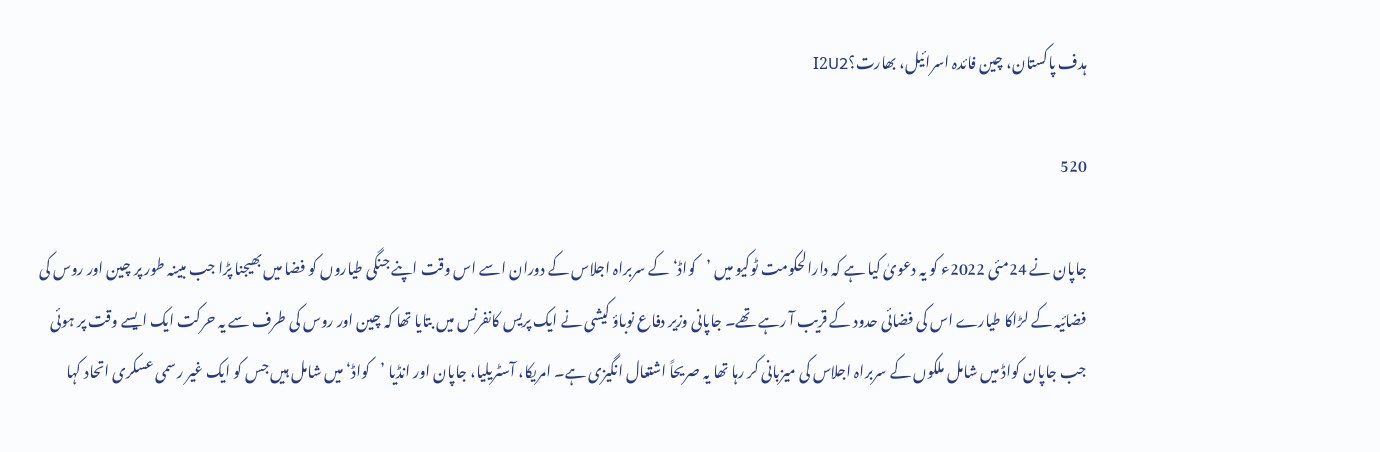ہدف پاکستان، چین فائدہ اسرائیل، بھارت؟I2U2

520

جاپان نے 24مئی 2022ء کو یہ دعویٰ کیا ہے کہ دارالحکومت ٹوکیو میں ’کواڈ‘ کے سربراہ اجلاس کے دوران اسے اس وقت اپنے جنگی طیاروں کو فضا میں بھیجنا پڑا جب مبینہ طور پر چین اور روس کی فضائیہ کے لڑاکا طیارے اس کی فضائی حدود کے قریب آ رہے تھے۔ جاپانی وزیر دفاع نوباؤ کیشی نے ایک پریس کانفرنس میں بتایا تھا کہ چین اور روس کی طرف سے یہ حرکت ایک ایسے وقت پر ہوئی جب جاپان کواڈ میں شامل ملکوں کے سربراہ اجلاس کی میزبانی کر رہا تھا یہ صریحاً اشتعال انگیزی ہے۔ امریکا، آسٹریلیا، جاپان اور انڈیا ’کواڈ‘ میں شامل ہیں جس کو ایک غیر رسمی عسکری اتحاد کہا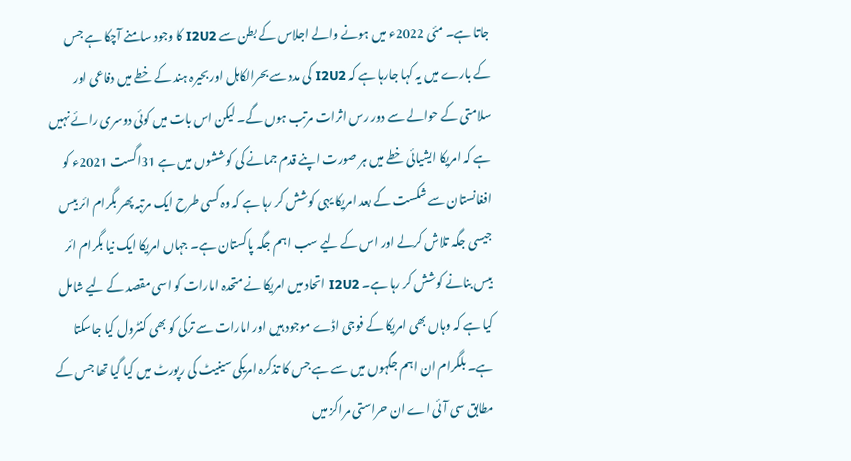جاتا ہے۔ مئی 2022ء میں ہونے والے اجلاس کے بطن سے I2U2 کا وجود سامنے آچکا ہے جس کے بارے میں یہ کہا جارہا ہے کہ I2U2 کی مدد سے بحرالکاہل اور بحیرہ ہند کے خطے میں دفاعی اور سلامتی کے حوالے سے دور رس اثرات مرتب ہوں گے۔ لیکن اس بات میں کوئی دوسری رائے نہیں ہے کہ امریکا ایشیائی خطے میں ہر صورت اپنے قدم جمانے کی کوششوں میں ہے 31اگست 2021ء کو افغانستان سے شکست کے بعد امریکا یہی کوشش کر رہا ہے کہ وہ کسی طرح ایک مرتبہ پھر بگرام ائر بیس جیسی جگہ تلاش کرلے اور اس کے لیے سب اہم جگہ پاکستان ہے۔ جہاں امریکا ایک نیا بگرام ائر بیس بنانے کوشش کر رہا ہے۔ I2U2 اتحاد میں امریکا نے متحدہ امارات کو اسی مقصد کے لیے شامل کیا ہے کہ وہاں بھی امریکا کے فوجی اڈے موجود ہیں اور امارات سے ترکی کو بھی کنٹرول کیا جاسکتا ہے۔ بلگرام ان اہم جگہوں میں سے ہے جس کا تذکرہ امریکی سینیٹ کی رپورٹ میں کیا گیا تھا جس کے مطابق سی آئی اے ان حراستی مراکز میں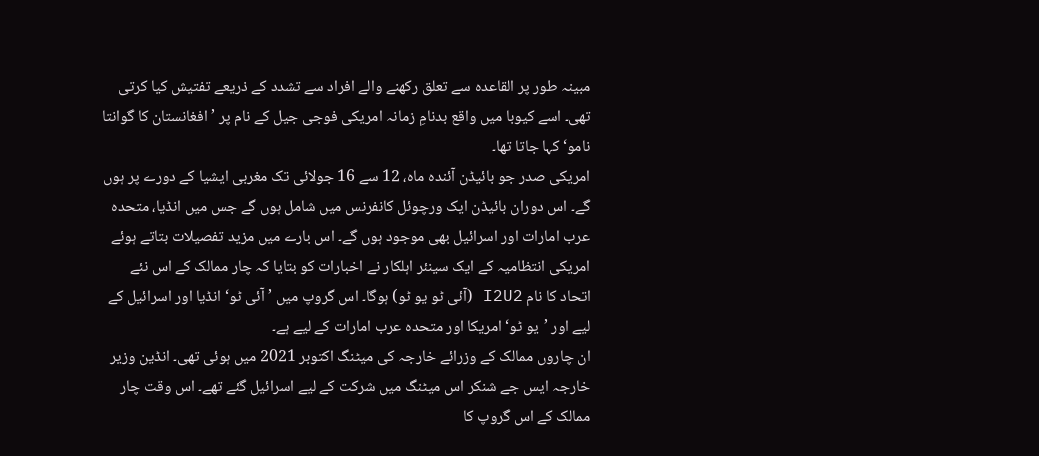مبینہ طور پر القاعدہ سے تعلق رکھنے والے افراد سے تشدد کے ذریعے تفتیش کیا کرتی تھی۔ اسے کیوبا میں واقع بدنامِ زمانہ امریکی فوجی جیل کے نام پر ’افغانستان کا گوانتا نامو‘ کہا جاتا تھا۔
امریکی صدر جو بائیڈن آئندہ ماہ، 12 سے 16 جولائی تک مغربی ایشیا کے دورے پر ہوں گے۔ اس دوران بائیڈن ایک ورچوئل کانفرنس میں شامل ہوں گے جس میں انڈیا، متحدہ عرب امارات اور اسرائیل بھی موجود ہوں گے۔ اس بارے میں مزید تفصیلات بتاتے ہوئے امریکی انتظامیہ کے ایک سینئر اہلکار نے اخبارات کو بتایا کہ چار ممالک کے اس نئے اتحاد کا نام I2U2 (آئی ٹو یو ٹو) ہوگا۔ اس گروپ میں ’آئی ٹو‘ انڈیا اور اسرائیل کے لیے اور ’یو ٹو‘ امریکا اور متحدہ عرب امارات کے لیے ہے۔
ان چاروں ممالک کے وزرائے خارجہ کی میٹنگ اکتوبر 2021 میں ہوئی تھی۔ انڈین وزیر خارجہ ایس جے شنکر اس میٹنگ میں شرکت کے لیے اسرائیل گئے تھے۔ اس وقت چار ممالک کے اس گروپ کا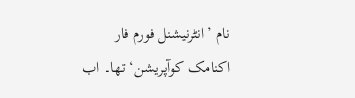نام ’انٹرنیشنل فورم فار اکنامک کوآپریشن‘ تھا۔ اب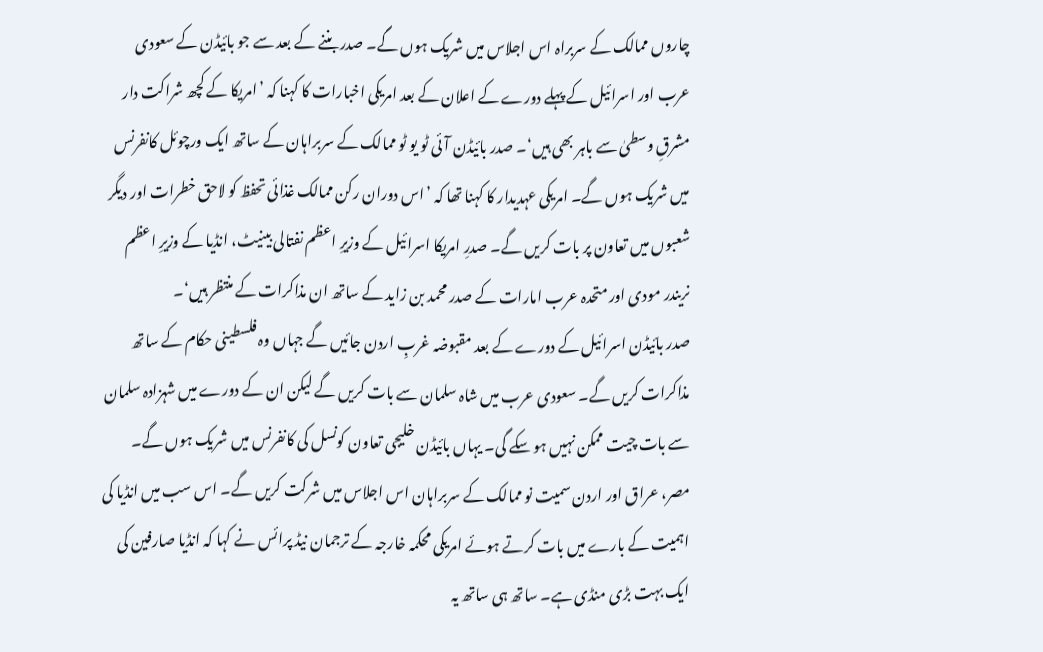چاروں ممالک کے سربراہ اس اجلاس میں شریک ہوں گے۔ صدر بننے کے بعد سے جو بائیڈن کے سعودی عرب اور اسرائیل کے پہلے دورے کے اعلان کے بعد امریکی اخبارات کا کہنا کہ ’امریکا کے کچھ شراکت دار مشرقِ وسطیٰ سے باہر بھی ہیں‘۔ صدر بائیڈن آئی ٹو یو ٹو ممالک کے سربراہان کے ساتھ ایک ورچوئل کانفرنس میں شریک ہوں گے۔ امریکی عہدیدار کا کہنا تھا کہ ’اس دوران رکن ممالک غذائی تحفظ کو لاحق خطرات اور دیگر شعبوں میں تعاون پر بات کریں گے۔ صدرِ امریکا اسرائیل کے وزیرِ اعظم نفتالی بینیٹ، انڈیا کے وزیرِ اعظم نریندر مودی اور متحدہ عرب امارات کے صدر محمد بن زاید کے ساتھ ان مذاکرات کے منتظر ہیں‘۔
صدر بائیڈن اسرائیل کے دورے کے بعد مقبوضہ غربِ اردن جائیں گے جہاں وہ فلسطینی حکام کے ساتھ مذاکرات کریں گے۔ سعودی عرب میں شاہ سلمان سے بات کریں گے لیکن ان کے دورے میں شہزادہ سلمان سے بات چیت ممکن نہیں ہو سکے گی۔ یہاں بائیڈن خلیجی تعاون کونسل کی کانفرنس میں شریک ہوں گے۔ مصر، عراق اور اردن سمیت نو ممالک کے سربراہان اس اجلاس میں شرکت کریں گے۔ اس سب میں انڈیا کی اہمیت کے بارے میں بات کرتے ہوئے امریکی محکمہ خارجہ کے ترجمان نیڈ پرائس نے کہا کہ انڈیا صارفین کی ایک بہت بڑی منڈی ہے۔ ساتھ ہی ساتھ یہ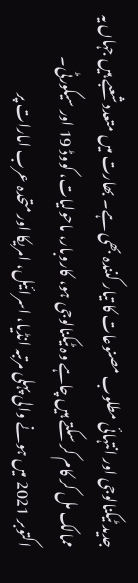جدید ٹیکنالوجی اور انتہائی مطلوب مصنوعات کا تیار کنندہ بھی ہے۔ بھارت میں متعدد شعبے ہیں جہاں یہ ممالک مل کر کام کر سکتے ہیں چاہے وہ ٹیکنالوجی ہو، کاروبار، ماحولیات، کووڈ 19 اور سیکورٹی۔
اکتوبر 2021 میں ہونے والی پہلی مرتبہ انڈیا، اسرائیل، امریکا اور متحدہ عرب امارات پر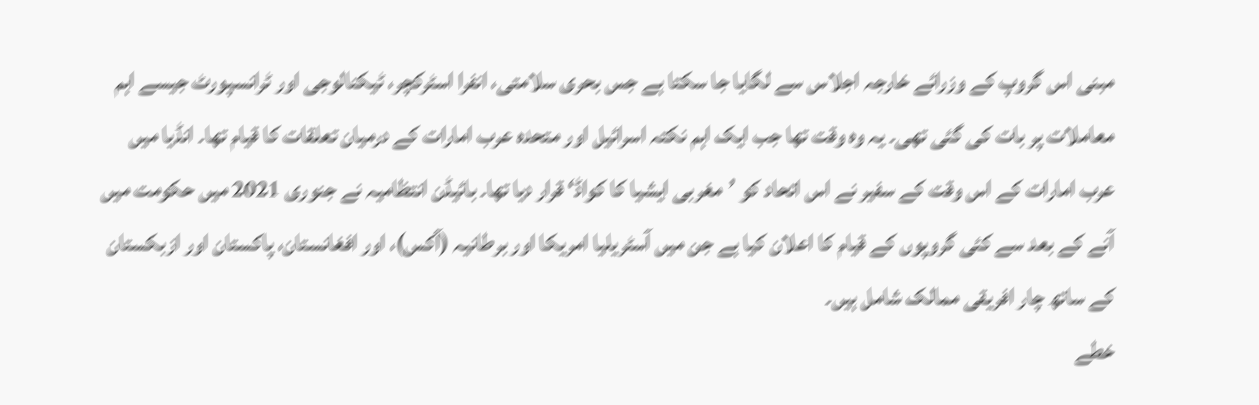مبنی اس گروپ کے وزرائے خارجہ اجلاس سے لگایا جا سکتا ہے جس بحری سلامتی، انفرا اسٹرکچر، ٹیکنالوجی اور ٹرانسپورٹ جیسے اہم معاملات پر بات کی گئی تھی۔ یہ وہ وقت تھا جب ایک اہم نکتہ اسرائیل اور متحدہ عرب امارات کے درمیان تعلقات کا قیام تھا۔ انڈیا میں عرب امارات کے اس وقت کے سفیر نے اس اتحاد کو ’مغربی ایشیا کا کواڈ‘ قرار دیا تھا۔ بائیڈن انتظامیہ نے جنوری 2021 میں حکومت میں آنے کے بعد سے کئی گروپوں کے قیام کا اعلان کیا ہے جن میں آسٹریلیا امریکا اور برطانیہ (آکس)، اور افغانستان، پاکستان اور ازبکستان کے ساتھ چار افریقی ممالک شامل ہیں۔
خطے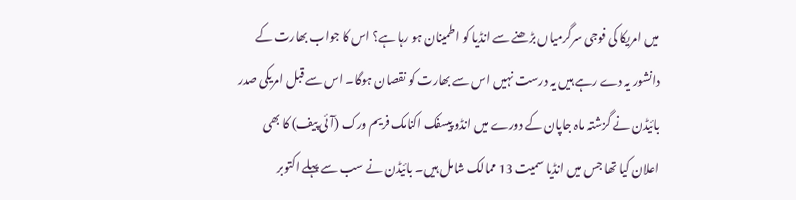میں امریکا کی فوجی سرگرمیاں بڑھنے سے انڈیا کو اطمینان ہو رہا ہے؟ اس کا جواب بھارت کے دانشور یہ دے رہے ہیں یہ درست نہیں اس سے بھارت کو نقصان ہوگا۔ اس سے قبل امریکی صدر بائیڈن نے گزشتہ ماہ جاپان کے دورے میں انڈو پیسفک اکنامک فریم ورک (آئی پیف) کا بھی اعلان کیا تھا جس میں انڈیا سمیت 13 ممالک شامل ہیں۔ بائیڈن نے سب سے پہلے اکتوبر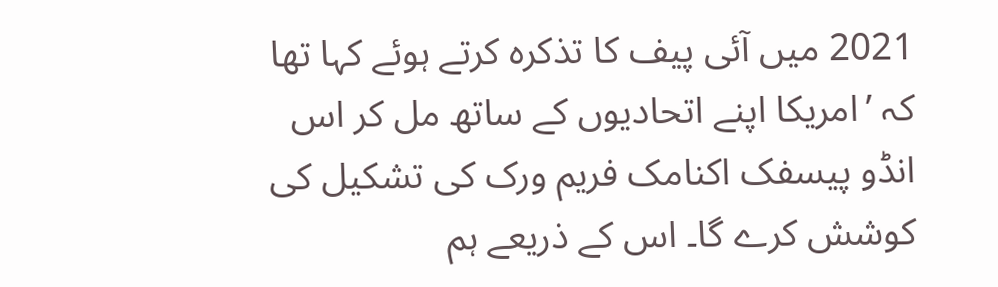2021 میں آئی پیف کا تذکرہ کرتے ہوئے کہا تھا کہ ’امریکا اپنے اتحادیوں کے ساتھ مل کر اس انڈو پیسفک اکنامک فریم ورک کی تشکیل کی کوشش کرے گا۔ اس کے ذریعے ہم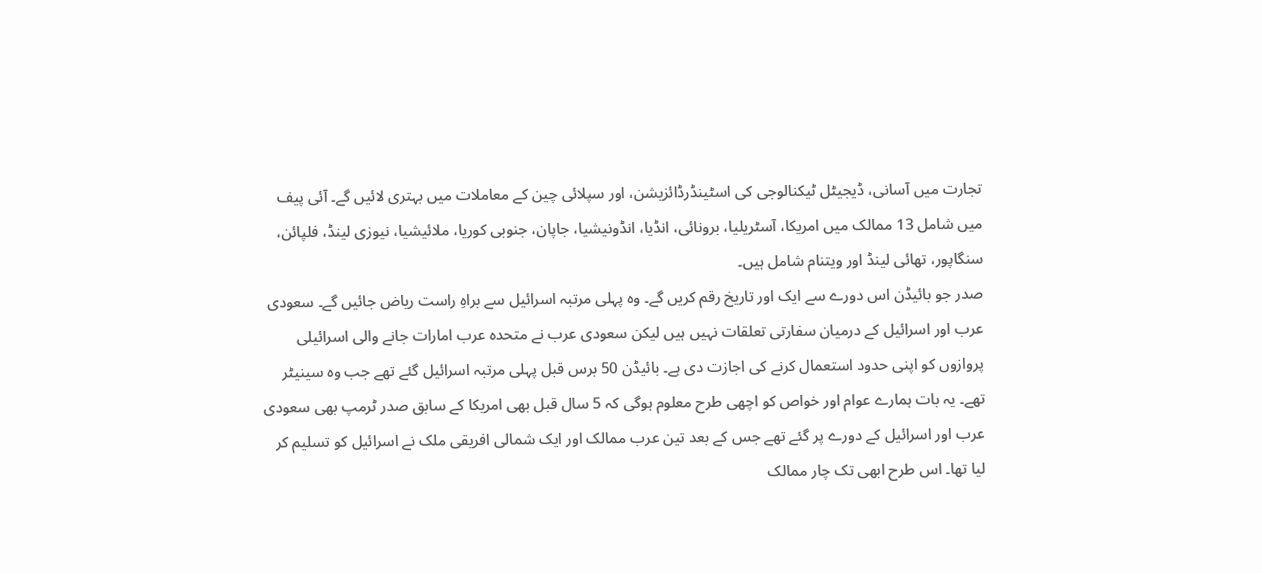تجارت میں آسانی، ڈیجیٹل ٹیکنالوجی کی اسٹینڈرڈائزیشن، اور سپلائی چین کے معاملات میں بہتری لائیں گے۔ آئی پیف میں شامل 13 ممالک میں امریکا، آسٹریلیا، برونائی، انڈیا، انڈونیشیا، جاپان، جنوبی کوریا، ملائیشیا، نیوزی لینڈ، فلپائن، سنگاپور، تھائی لینڈ اور ویتنام شامل ہیں۔
صدر جو بائیڈن اس دورے سے ایک اور تاریخ رقم کریں گے۔ وہ پہلی مرتبہ اسرائیل سے براہِ راست ریاض جائیں گے۔ سعودی عرب اور اسرائیل کے درمیان سفارتی تعلقات نہیں ہیں لیکن سعودی عرب نے متحدہ عرب امارات جانے والی اسرائیلی پروازوں کو اپنی حدود استعمال کرنے کی اجازت دی ہے۔ بائیڈن 50 برس قبل پہلی مرتبہ اسرائیل گئے تھے جب وہ سینیٹر تھے۔ یہ بات ہمارے عوام اور خواص کو اچھی طرح معلوم ہوگی کہ 5 سال قبل بھی امریکا کے سابق صدر ٹرمپ بھی سعودی عرب اور اسرائیل کے دورے پر گئے تھے جس کے بعد تین عرب ممالک اور ایک شمالی افریقی ملک نے اسرائیل کو تسلیم کر لیا تھا۔ اس طرح ابھی تک چار ممالک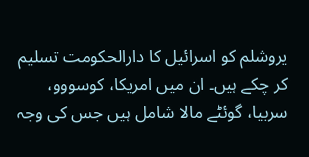یروشلم کو اسرائیل کا دارالحکومت تسلیم کر چکے ہیں۔ ان میں امریکا، کوسووو، سربیا، گوئٹے مالا شامل ہیں جس کی وجہ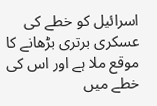اسرائیل کو خطے کی عسکری برتری بڑھانے کا موقع ملا ہے اور اس کی خطے میں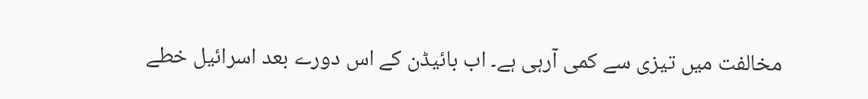مخالفت میں تیزی سے کمی آرہی ہے۔ اب بائیڈن کے اس دورے بعد اسرائیل خطے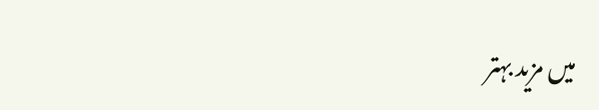میں مزید بہتر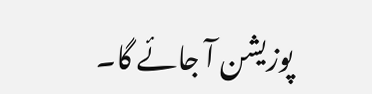پوزیشن آ جائے گا۔